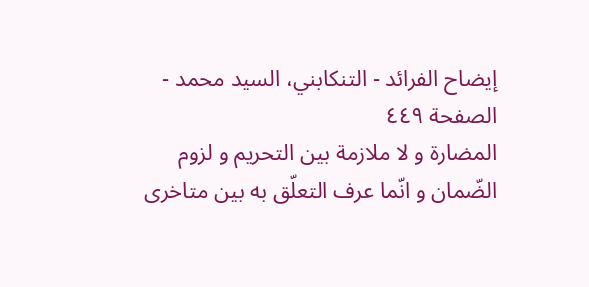إيضاح الفرائد - التنكابني، السيد محمد - الصفحة ٤٤٩
المضارة و لا ملازمة بين التحريم و لزوم الضّمان و انّما عرف التعلّق به بين متاخرى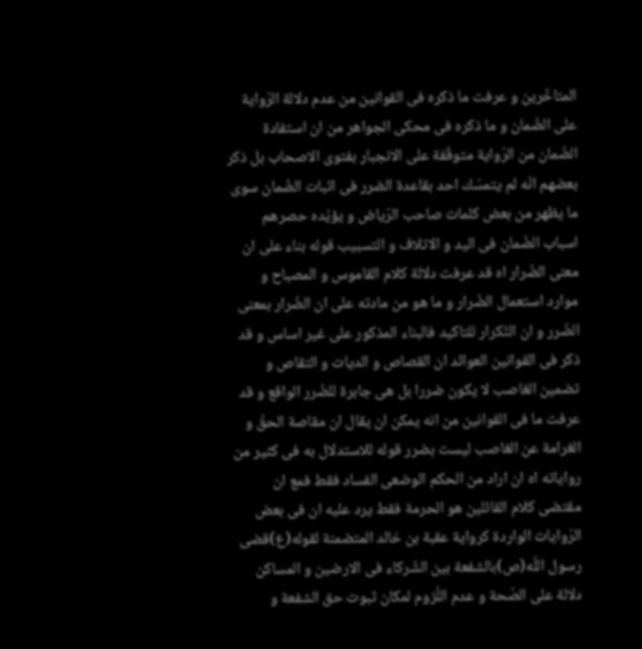المتاخّرين و عرفت ما ذكره فى القوانين من عدم دلالة الرّواية على الضّمان و ما ذكره فى محكى الجواهر من ان استفادة الضّمان من الرّواية متوقّفة على الانجبار بفتوى الاصحاب بل ذكر بعضهم انّه لم يتمسّك احد بقاعدة الضرر فى اثبات الضّمان سوى ما يظهر من بعض كلمات صاحب الرّياض و يؤيّده حصرهم اسباب الضّمان فى اليد و الاتلاف و التسبيب قوله بناء على ان معنى الضّرار اه قد عرفت دلالة كلام القاموس و المصباح و موارد استعمال الضّرار و ما هو من مادته على ان الضّرار بمعنى الضّرر و ان التّكرار للتاكيد فالبناء المذكور على غير اساس و قد ذكر فى القوانين العوائد ان القصاص و الديات و التقاص و تضمين الغاصب لا يكون ضررا بل هى جابرة للضّرر الواقع و قد عرفت ما فى القوانين من انه يمكن ان يقال ان مقاصة الحقّ و الغرامة عن الغاصب ليست بضرر قوله للاستدلال به فى كثير من رواياته اه ان اراد من الحكم الوضعى الفساد فقط فمع ان مقتضى كلام القائلين هو الحرمة فقط يرد عليه ان فى بعض الرّوايات الواردة كرواية عقبة بن خالد المتضمنة لقوله(ع)قضى رسول اللّه(ص)بالشفعة بين الشّركاء فى الارضين و المساكن دلالة على الصّحة و عدم اللّزوم لمكان ثبوت حق الشفعة و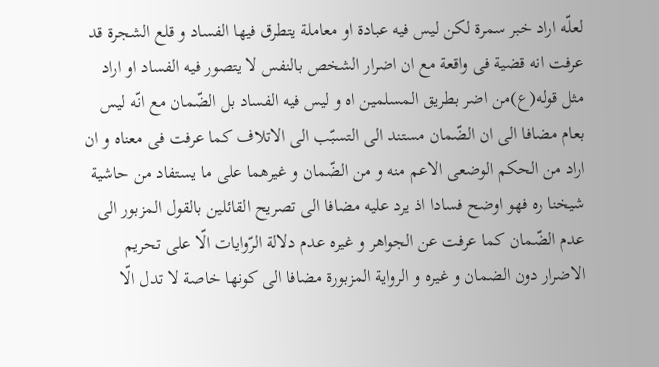لعلّه اراد خبر سمرة لكن ليس فيه عبادة او معاملة يتطرق فيها الفساد و قلع الشجرة قد عرفت انه قضية فى واقعة مع ان اضرار الشخص بالنفس لا يتصور فيه الفساد او اراد مثل قوله(ع)من اضر بطريق المسلمين اه و ليس فيه الفساد بل الضّمان مع انّه ليس بعام مضافا الى ان الضّمان مستند الى التسبّب الى الاتلاف كما عرفت فى معناه و ان اراد من الحكم الوضعى الاعم منه و من الضّمان و غيرهما على ما يستفاد من حاشية شيخنا ره فهو اوضح فسادا اذ يرد عليه مضافا الى تصريح القائلين بالقول المزبور الى عدم الضّمان كما عرفت عن الجواهر و غيره عدم دلالة الرّوايات الّا على تحريم الاضرار دون الضمان و غيره و الرواية المزبورة مضافا الى كونها خاصة لا تدل الّا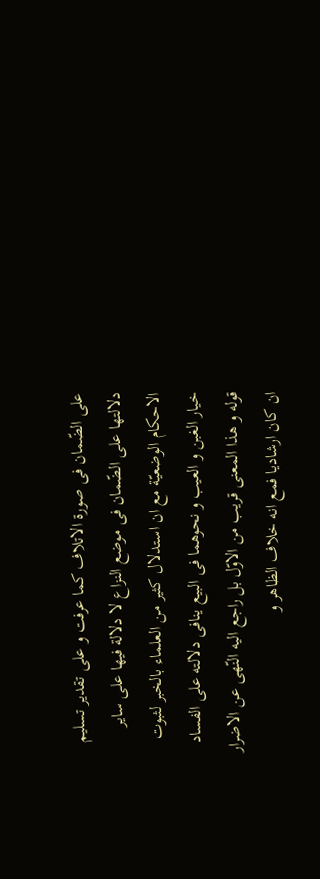على الضّمان فى صورة الاتلاف كما عرفت و على تقدير تسليم دلالتها على الضّمان فى موضع النزاع لا دلالة فيها على ساير الاحكام الوضعيّة مع ان استدلال كثير من العلماء بالخبر لثبوت خيار الغبن و العيب و نحوهما فى البيع ينافى دلالته على الفساد قوله و هذا المعنى قريب من الاوّل بل راجع اليه النّهى عن الاضرار ان كان ارشاديا فمع انه خلاف الظاهر و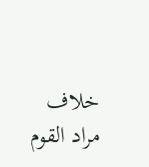خلاف مراد القوم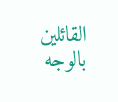القائلين بالوجه